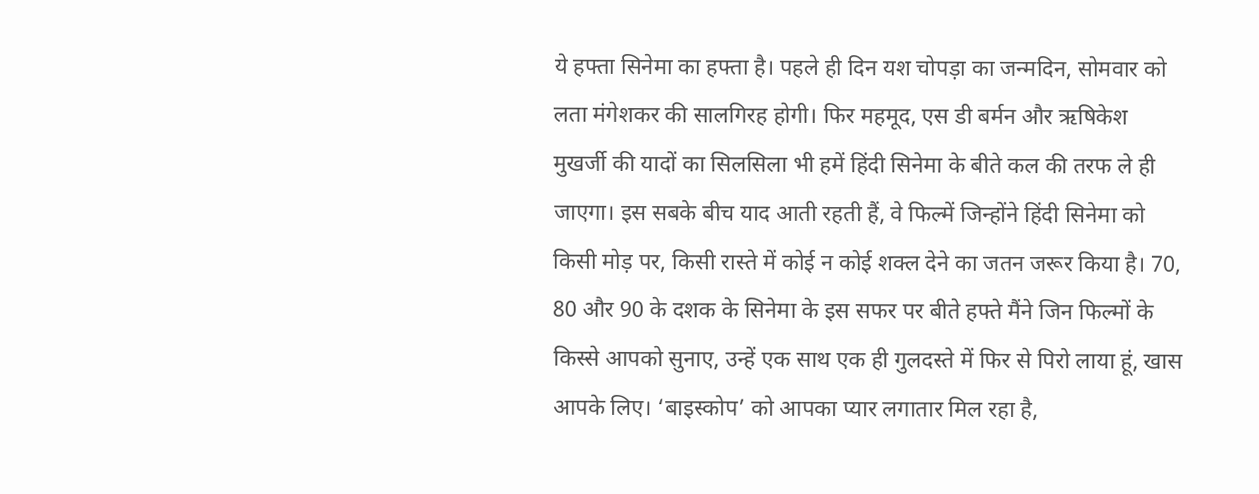ये हफ्ता सिनेमा का हफ्ता है। पहले ही दिन यश चोपड़ा का जन्मदिन, सोमवार को लता मंगेशकर की सालगिरह होगी। फिर महमूद, एस डी बर्मन और ऋषिकेश मुखर्जी की यादों का सिलसिला भी हमें हिंदी सिनेमा के बीते कल की तरफ ले ही जाएगा। इस सबके बीच याद आती रहती हैं, वे फिल्में जिन्होंने हिंदी सिनेमा को किसी मोड़ पर, किसी रास्ते में कोई न कोई शक्ल देने का जतन जरूर किया है। 70, 80 और 90 के दशक के सिनेमा के इस सफर पर बीते हफ्ते मैंने जिन फिल्मों के किस्से आपको सुनाए, उन्हें एक साथ एक ही गुलदस्ते में फिर से पिरो लाया हूं, खास आपके लिए। ‘बाइस्कोप’ को आपका प्यार लगातार मिल रहा है,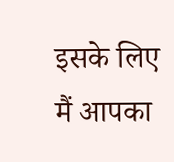इसके लिए मैं आपका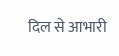दिल से आभारी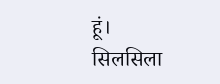हूं। सिलसिला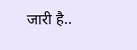जारी है..